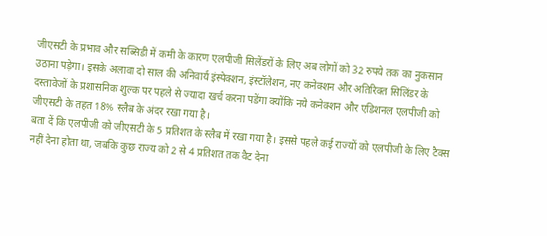जीएसटी के प्रभाव और सब्सिडी में कमी के कारण एलपीजी सिलेंडरों के लिए अब लोगों को 32 रुपये तक का नुकसान उठाना पड़ेगा। इसके अलावा दो साल की अनिवार्य इंस्पेक्शन, इंस्टॉलेशन, नए कनेक्शन और अतिरिक्त सिलिंडर के दस्तावेजों के प्रशासनिक शुल्क पर पहले से ज्यादा खर्च करना पडेंगा क्योंकि नये कनेक्शन और एडिशनल एलपीजी को जीएसटी के तहत 18% स्लैब के अंदर रखा गया है।
बता दें कि एलपीजी को जीएसटी के 5 प्रतिशत के स्लैब में रखा गया है। इससे पहले कई राज्यों को एलपीजी के लिए टैक्स नहीं देना होता था, जबकि कुछ राज्य को 2 से 4 प्रतिशत तक वैट देना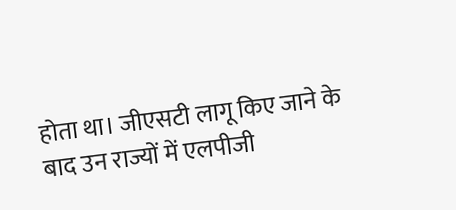होता था। जीएसटी लागू किए जाने के बाद उन राज्यों में एलपीजी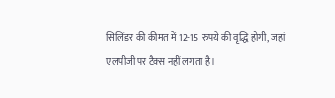सिलिंडर की कीमत में 12-15 रुपये की वृद्धि होगी, जहां एलपीजी पर टैक्स नहीं लगता है।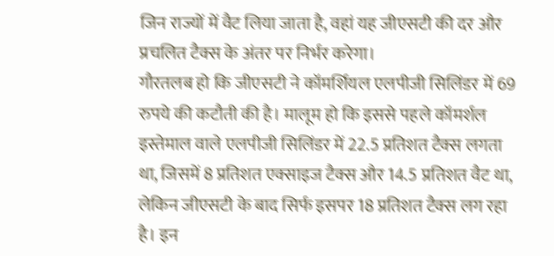जिन राज्यों में वैट लिया जाता है, वहां यह जीएसटी की दर और प्रचलित टैक्स के अंतर पर निर्भर करेगा।
गौरतलब हो कि जीएसटी ने कॉमर्शियल एलपीजी सिलिंडर में 69 रुपये की कटौती की है। मालूम हो कि इससे पहले कॉमर्शल इस्तेमाल वाले एलपीजी सिलिंडर में 22.5 प्रतिशत टैक्स लगता था, जिसमें 8 प्रतिशत एक्साइज टैक्स और 14.5 प्रतिशत वैट था, लेकिन जीएसटी के बाद सिर्फ इसपर 18 प्रतिशत टैक्स लग रहा है। इन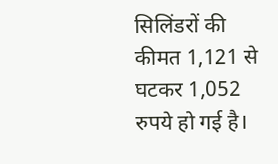सिलिंडरों की कीमत 1,121 से घटकर 1,052 रुपये हो गई है।